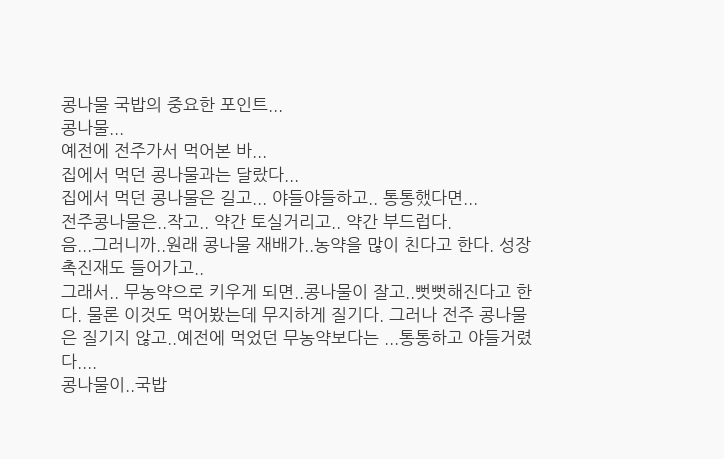콩나물 국밥의 중요한 포인트...
콩나물...
예전에 전주가서 먹어본 바...
집에서 먹던 콩나물과는 달랐다...
집에서 먹던 콩나물은 길고... 야들야들하고.. 통통했다면...
전주콩나물은..작고.. 약간 토실거리고.. 약간 부드럽다.
음...그러니까..원래 콩나물 재배가..농약을 많이 친다고 한다. 성장 촉진재도 들어가고..
그래서.. 무농약으로 키우게 되면..콩나물이 잘고..뻣뻣해진다고 한다. 물론 이것도 먹어봤는데 무지하게 질기다. 그러나 전주 콩나물은 질기지 않고..예전에 먹었던 무농약보다는 ...통통하고 야들거렸다....
콩나물이..국밥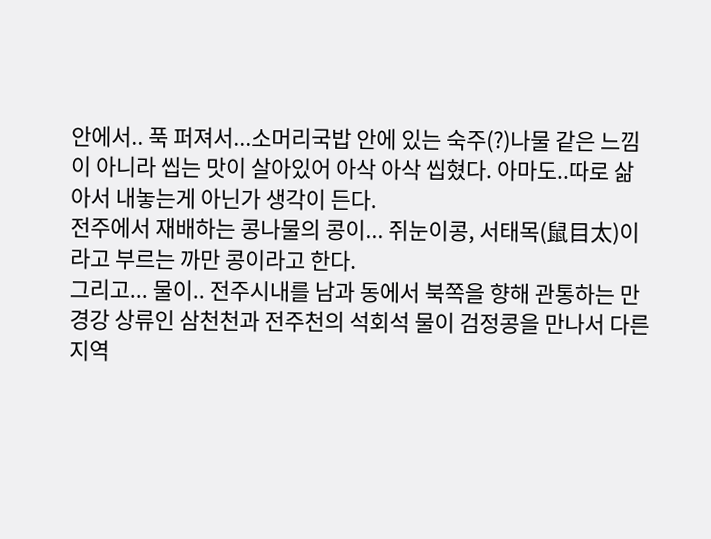안에서.. 푹 퍼져서...소머리국밥 안에 있는 숙주(?)나물 같은 느낌이 아니라 씹는 맛이 살아있어 아삭 아삭 씹혔다. 아마도..따로 삶아서 내놓는게 아닌가 생각이 든다.
전주에서 재배하는 콩나물의 콩이... 쥐눈이콩, 서태목(鼠目太)이라고 부르는 까만 콩이라고 한다.
그리고... 물이.. 전주시내를 남과 동에서 북쪽을 향해 관통하는 만경강 상류인 삼천천과 전주천의 석회석 물이 검정콩을 만나서 다른 지역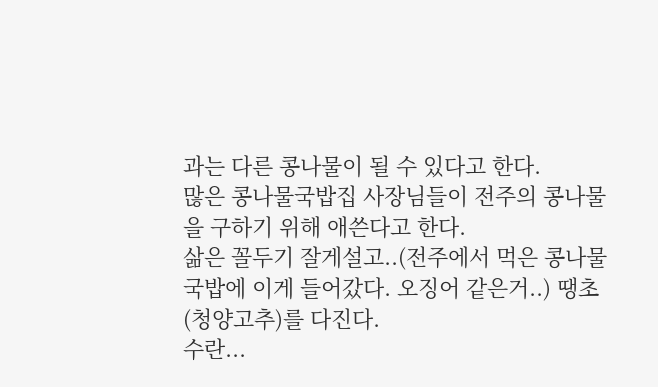과는 다른 콩나물이 될 수 있다고 한다.
많은 콩나물국밥집 사장님들이 전주의 콩나물을 구하기 위해 애쓴다고 한다.
삶은 꼴두기 잘게설고..(전주에서 먹은 콩나물 국밥에 이게 들어갔다. 오징어 같은거..) 땡초(청양고추)를 다진다.
수란...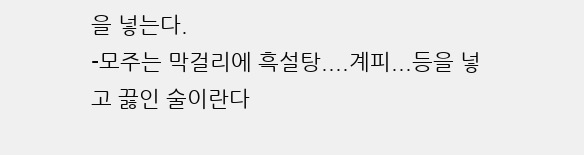을 넣는다.
-모주는 막걸리에 흑설탕....계피...등을 넣고 끓인 술이란다